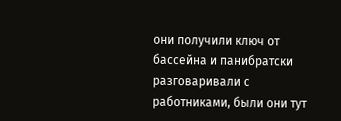они получили ключ от бассейна и панибратски разговаривали с работниками, были они тут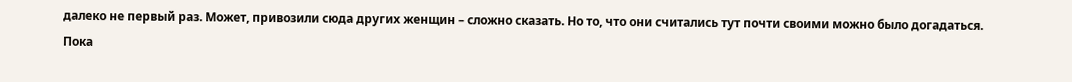далеко не первый раз. Может, привозили сюда других женщин – сложно сказать. Но то, что они считались тут почти своими можно было догадаться.
Пока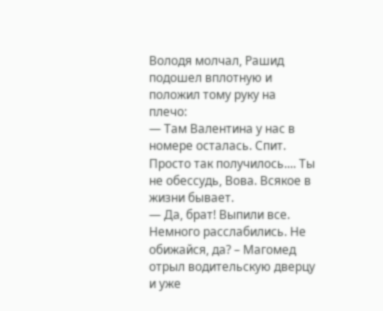Володя молчал, Рашид подошел вплотную и положил тому руку на плечо:
— Там Валентина у нас в номере осталась. Спит. Просто так получилось.... Ты не обессудь, Вова. Всякое в жизни бывает.
— Да, брат! Выпили все. Немного расслабились. Не обижайся, да? – Магомед отрыл водительскую дверцу и уже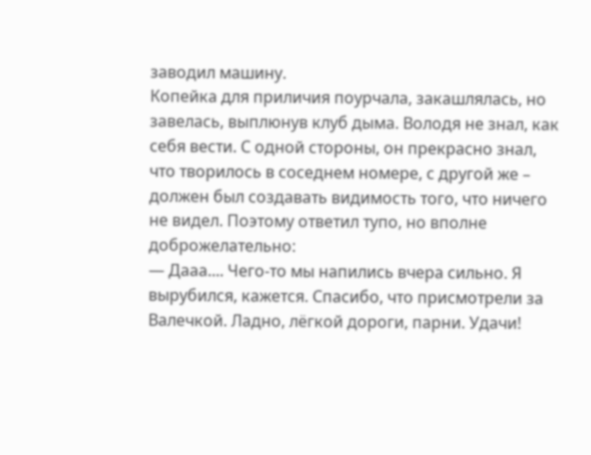заводил машину.
Копейка для приличия поурчала, закашлялась, но завелась, выплюнув клуб дыма. Володя не знал, как себя вести. С одной стороны, он прекрасно знал, что творилось в соседнем номере, с другой же – должен был создавать видимость того, что ничего не видел. Поэтому ответил тупо, но вполне доброжелательно:
— Дааа.... Чего-то мы напились вчера сильно. Я вырубился, кажется. Спасибо, что присмотрели за Валечкой. Ладно, лёгкой дороги, парни. Удачи!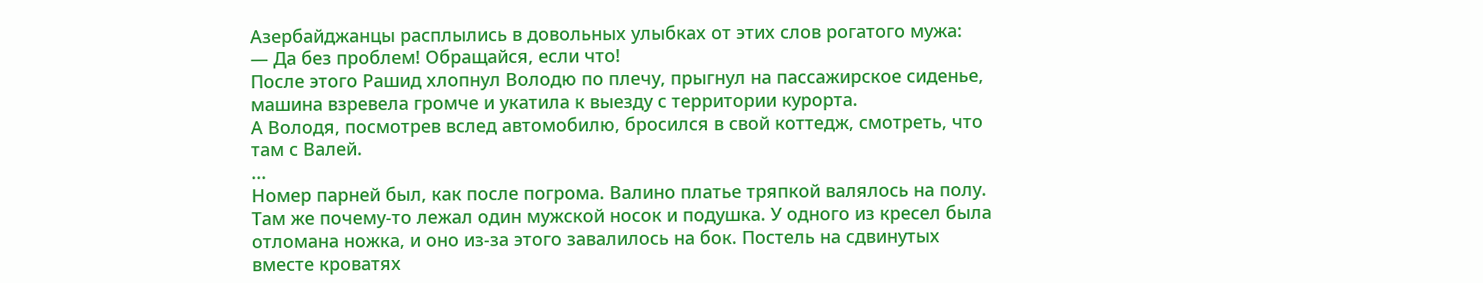Азербайджанцы расплылись в довольных улыбках от этих слов рогатого мужа:
— Да без проблем! Обращайся, если что!
После этого Рашид хлопнул Володю по плечу, прыгнул на пассажирское сиденье, машина взревела громче и укатила к выезду с территории курорта.
А Володя, посмотрев вслед автомобилю, бросился в свой коттедж, смотреть, что там с Валей.
...
Номер парней был, как после погрома. Валино платье тряпкой валялось на полу. Там же почему-то лежал один мужской носок и подушка. У одного из кресел была отломана ножка, и оно из-за этого завалилось на бок. Постель на сдвинутых вместе кроватях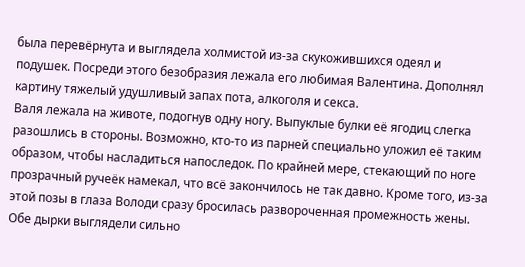была перевёрнута и выглядела холмистой из-за скукожившихся одеял и подушек. Посреди этого безобразия лежала его любимая Валентина. Дополнял картину тяжелый удушливый запах пота, алкоголя и секса.
Валя лежала на животе, подогнув одну ногу. Выпуклые булки её ягодиц слегка разошлись в стороны. Возможно, кто-то из парней специально уложил её таким образом, чтобы насладиться напоследок. По крайней мере, стекающий по ноге прозрачный ручеёк намекал, что всё закончилось не так давно. Кроме того, из-за этой позы в глаза Володи сразу бросилась развороченная промежность жены. Обе дырки выглядели сильно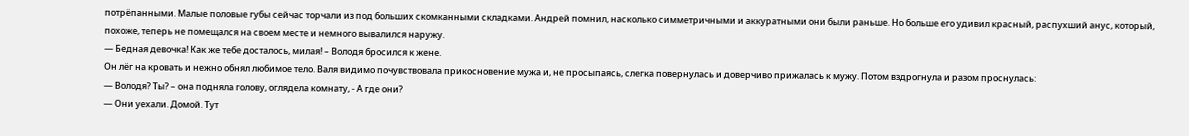потрёпанными. Малые половые губы сейчас торчали из под больших скомканными складками. Андрей помнил, насколько симметричными и аккуратными они были раньше. Но больше его удивил красный, распухший анус, который, похоже, теперь не помещался на своем месте и немного вывалился наружу.
— Бедная девочка! Как же тебе досталось, милая! – Володя бросился к жене.
Он лёг на кровать и нежно обнял любимое тело. Валя видимо почувствовала прикосновение мужа и, не просыпаясь, слегка повернулась и доверчиво прижалась к мужу. Потом вздрогнула и разом проснулась:
— Володя? Ты? – она подняла голову, оглядела комнату, - А где они?
— Они уехали. Домой. Тут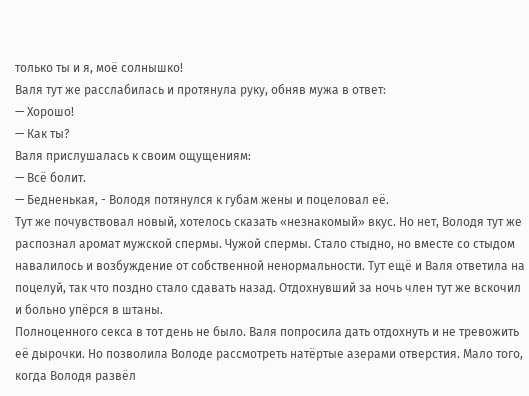только ты и я, моё солнышко!
Валя тут же расслабилась и протянула руку, обняв мужа в ответ:
— Хорошо!
— Как ты?
Валя прислушалась к своим ощущениям:
— Всё болит.
— Бедненькая, - Володя потянулся к губам жены и поцеловал её.
Тут же почувствовал новый, хотелось сказать «незнакомый» вкус. Но нет, Володя тут же распознал аромат мужской спермы. Чужой спермы. Стало стыдно, но вместе со стыдом навалилось и возбуждение от собственной ненормальности. Тут ещё и Валя ответила на поцелуй, так что поздно стало сдавать назад. Отдохнувший за ночь член тут же вскочил и больно упёрся в штаны.
Полноценного секса в тот день не было. Валя попросила дать отдохнуть и не тревожить её дырочки. Но позволила Володе рассмотреть натёртые азерами отверстия. Мало того, когда Володя развёл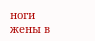ноги жены в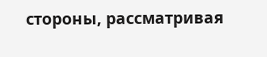стороны, рассматривая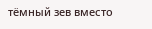тёмный зев вместо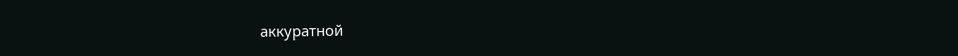аккуратной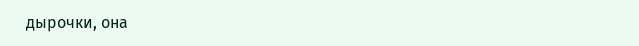дырочки, она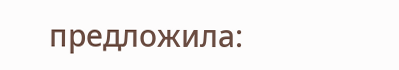предложила: